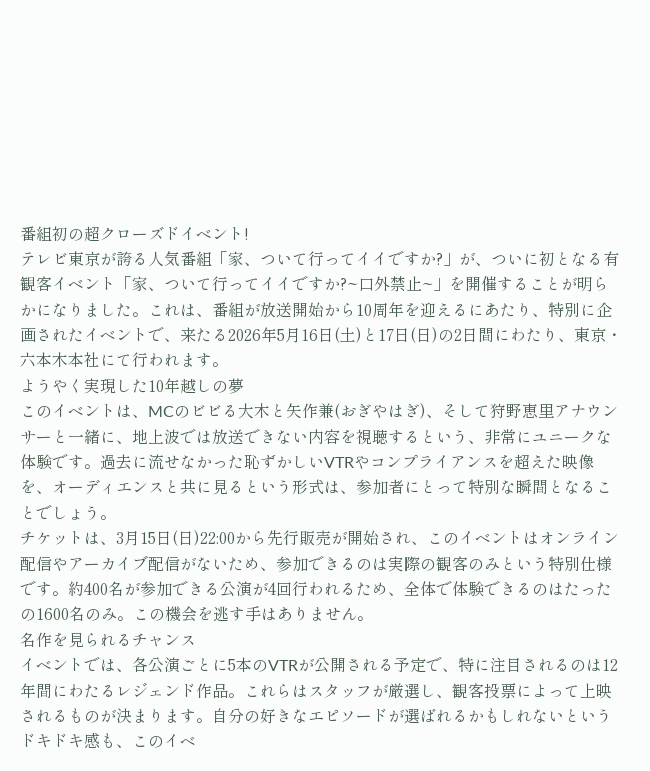番組初の超クローズドイベント!
テレビ東京が誇る人気番組「家、ついて行ってイイですか?」が、ついに初となる有観客イベント「家、ついて行ってイイですか?~口外禁止~」を開催することが明らかになりました。これは、番組が放送開始から10周年を迎えるにあたり、特別に企画されたイベントで、来たる2026年5月16日(土)と17日(日)の2日間にわたり、東京・六本木本社にて行われます。
ようやく実現した10年越しの夢
このイベントは、MCのビビる大木と矢作兼(おぎやはぎ)、そして狩野恵里アナウンサーと一緒に、地上波では放送できない内容を視聴するという、非常にユニークな体験です。過去に流せなかった恥ずかしいVTRやコンプライアンスを超えた映像を、オーディエンスと共に見るという形式は、参加者にとって特別な瞬間となることでしょう。
チケットは、3月15日(日)22:00から先行販売が開始され、このイベントはオンライン配信やアーカイブ配信がないため、参加できるのは実際の観客のみという特別仕様です。約400名が参加できる公演が4回行われるため、全体で体験できるのはたったの1600名のみ。この機会を逃す手はありません。
名作を見られるチャンス
イベントでは、各公演ごとに5本のVTRが公開される予定で、特に注目されるのは12年間にわたるレジェンド作品。これらはスタッフが厳選し、観客投票によって上映されるものが決まります。自分の好きなエピソードが選ばれるかもしれないというドキドキ感も、このイベ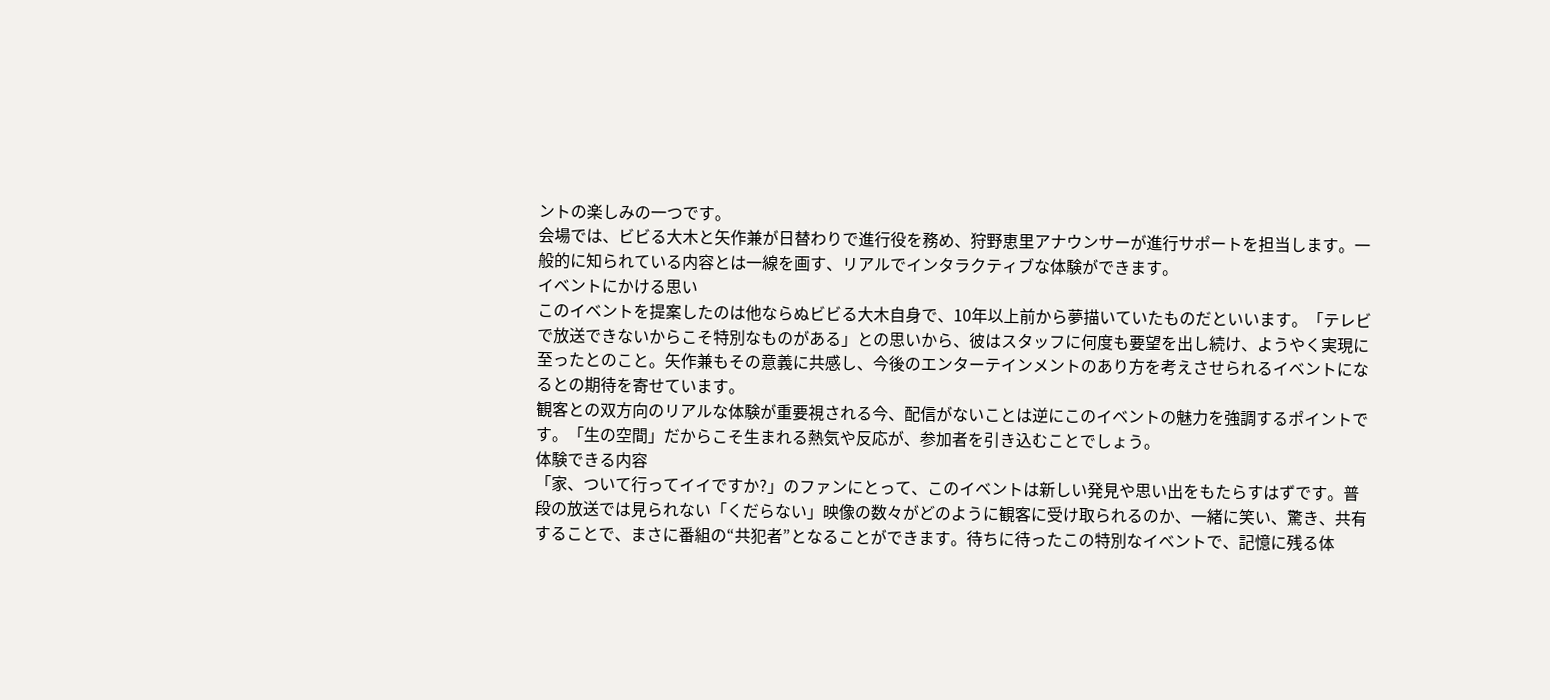ントの楽しみの一つです。
会場では、ビビる大木と矢作兼が日替わりで進行役を務め、狩野恵里アナウンサーが進行サポートを担当します。一般的に知られている内容とは一線を画す、リアルでインタラクティブな体験ができます。
イベントにかける思い
このイベントを提案したのは他ならぬビビる大木自身で、10年以上前から夢描いていたものだといいます。「テレビで放送できないからこそ特別なものがある」との思いから、彼はスタッフに何度も要望を出し続け、ようやく実現に至ったとのこと。矢作兼もその意義に共感し、今後のエンターテインメントのあり方を考えさせられるイベントになるとの期待を寄せています。
観客との双方向のリアルな体験が重要視される今、配信がないことは逆にこのイベントの魅力を強調するポイントです。「生の空間」だからこそ生まれる熱気や反応が、参加者を引き込むことでしょう。
体験できる内容
「家、ついて行ってイイですか?」のファンにとって、このイベントは新しい発見や思い出をもたらすはずです。普段の放送では見られない「くだらない」映像の数々がどのように観客に受け取られるのか、一緒に笑い、驚き、共有することで、まさに番組の“共犯者”となることができます。待ちに待ったこの特別なイベントで、記憶に残る体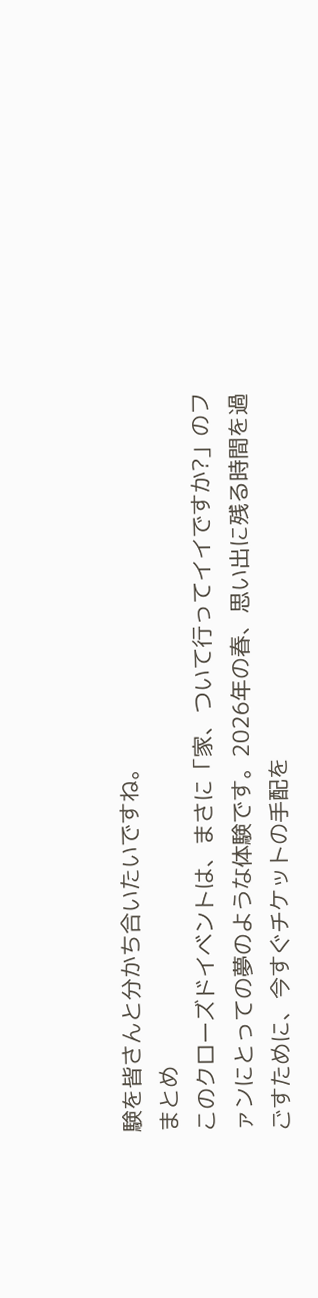験を皆さんと分かち合いたいですね。
まとめ
このクローズドイベントは、まさに「家、ついて行ってイイですか?」のファンにとっての夢のような体験です。2026年の春、思い出に残る時間を過ごすために、今すぐチケットの手配を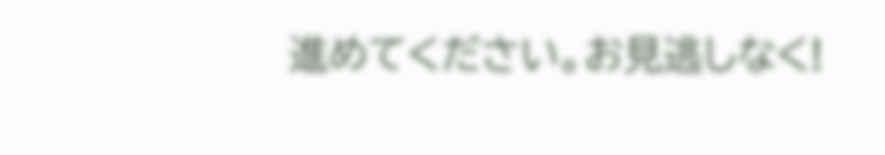進めてください。お見逃しなく!